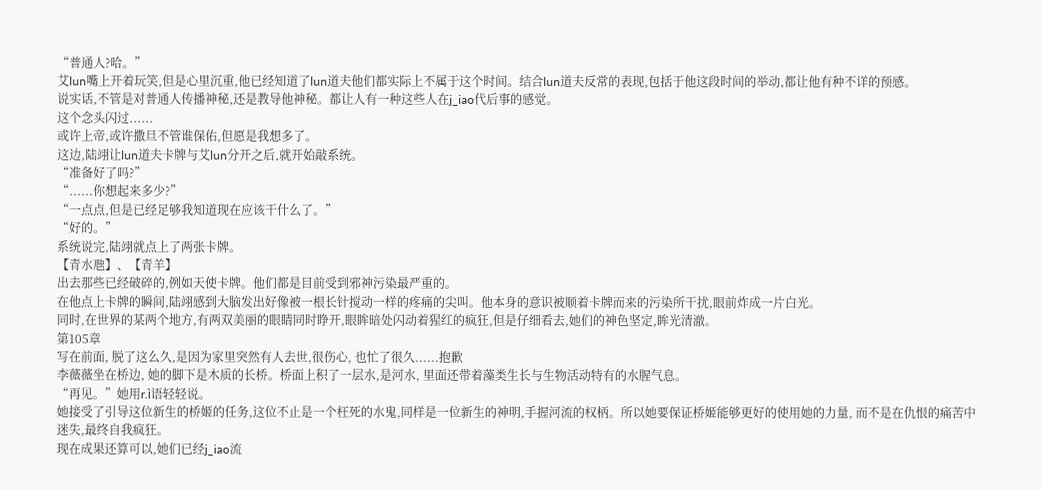“普通人?哈。”
艾lun嘴上开着玩笑,但是心里沉重,他已经知道了lun道夫他们都实际上不属于这个时间。结合lun道夫反常的表现,包括于他这段时间的举动,都让他有种不详的预感。
说实话,不管是对普通人传播神秘,还是教导他神秘。都让人有一种这些人在j_iao代后事的感觉。
这个念头闪过......
或许上帝,或许撒旦不管谁保佑,但愿是我想多了。
这边,陆翊让lun道夫卡牌与艾lun分开之后,就开始敲系统。
“准备好了吗?”
“......你想起来多少?”
“一点点,但是已经足够我知道现在应该干什么了。”
“好的。”
系统说完,陆翊就点上了两张卡牌。
【青水虺】、【青羊】
出去那些已经破碎的,例如天使卡牌。他们都是目前受到邪神污染最严重的。
在他点上卡牌的瞬间,陆翊感到大脑发出好像被一根长针搅动一样的疼痛的尖叫。他本身的意识被顺着卡牌而来的污染所干扰,眼前炸成一片白光。
同时,在世界的某两个地方,有两双美丽的眼睛同时睁开,眼眸暗处闪动着猩红的疯狂,但是仔细看去,她们的神色坚定,眸光清澈。
第105章
写在前面, 脱了这么久,是因为家里突然有人去世,很伤心, 也忙了很久......抱歉
李薇薇坐在桥边, 她的脚下是木质的长桥。桥面上积了一层水,是河水, 里面还带着藻类生长与生物活动特有的水腥气息。
“再见。”她用r.ì语轻轻说。
她接受了引导这位新生的桥姬的任务,这位不止是一个枉死的水鬼,同样是一位新生的神明,手握河流的权柄。所以她要保证桥姬能够更好的使用她的力量, 而不是在仇恨的痛苦中迷失,最终自我疯狂。
现在成果还算可以,她们已经j_iao流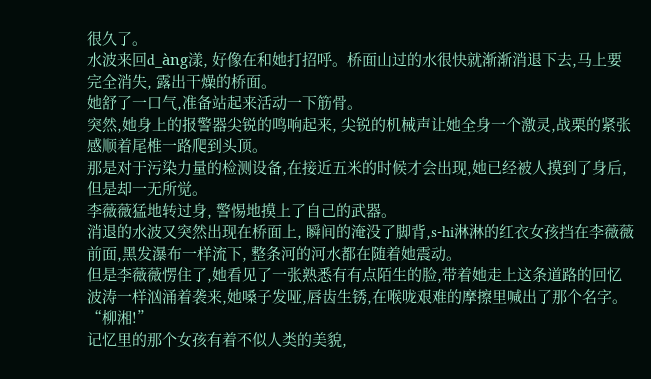很久了。
水波来回d_àng漾, 好像在和她打招呼。桥面山过的水很快就渐渐消退下去,马上要完全消失, 露出干燥的桥面。
她舒了一口气,准备站起来活动一下筋骨。
突然,她身上的报警器尖锐的鸣响起来, 尖锐的机械声让她全身一个激灵,战栗的紧张感顺着尾椎一路爬到头顶。
那是对于污染力量的检测设备,在接近五米的时候才会出现,她已经被人摸到了身后,但是却一无所觉。
李薇薇猛地转过身, 警惕地摸上了自己的武器。
消退的水波又突然出现在桥面上, 瞬间的淹没了脚背,s-hi淋淋的红衣女孩挡在李薇薇前面,黑发瀑布一样流下, 整条河的河水都在随着她震动。
但是李薇薇愣住了,她看见了一张熟悉有有点陌生的脸,带着她走上这条道路的回忆波涛一样汹涌着袭来,她嗓子发哑,唇齿生锈,在喉咙艰难的摩擦里喊出了那个名字。
“柳湘!”
记忆里的那个女孩有着不似人类的美貌,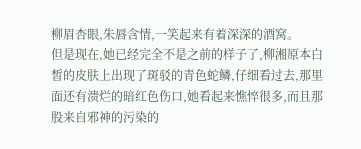柳眉杏眼,朱唇含情,一笑起来有着深深的酒窝。
但是现在,她已经完全不是之前的样子了,柳湘原本白皙的皮肤上出现了斑驳的青色蛇鳞,仔细看过去,那里面还有溃烂的暗红色伤口,她看起来憔悴很多,而且那股来自邪神的污染的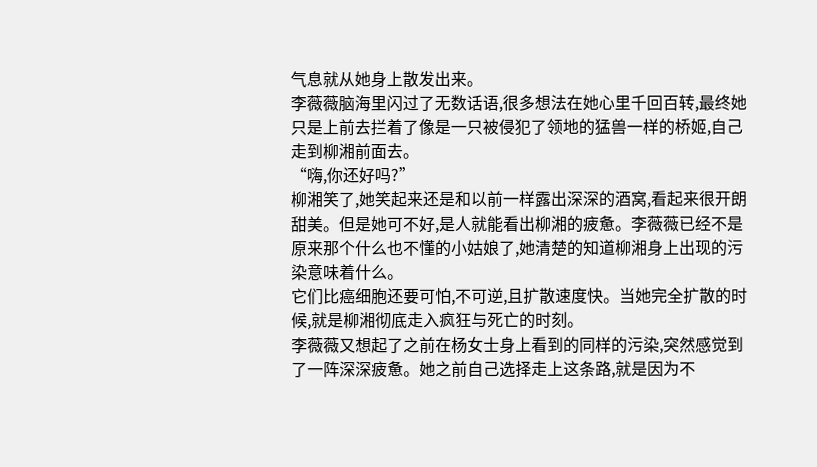气息就从她身上散发出来。
李薇薇脑海里闪过了无数话语,很多想法在她心里千回百转,最终她只是上前去拦着了像是一只被侵犯了领地的猛兽一样的桥姬,自己走到柳湘前面去。
“嗨,你还好吗?”
柳湘笑了,她笑起来还是和以前一样露出深深的酒窝,看起来很开朗甜美。但是她可不好,是人就能看出柳湘的疲惫。李薇薇已经不是原来那个什么也不懂的小姑娘了,她清楚的知道柳湘身上出现的污染意味着什么。
它们比癌细胞还要可怕,不可逆,且扩散速度快。当她完全扩散的时候,就是柳湘彻底走入疯狂与死亡的时刻。
李薇薇又想起了之前在杨女士身上看到的同样的污染,突然感觉到了一阵深深疲惫。她之前自己选择走上这条路,就是因为不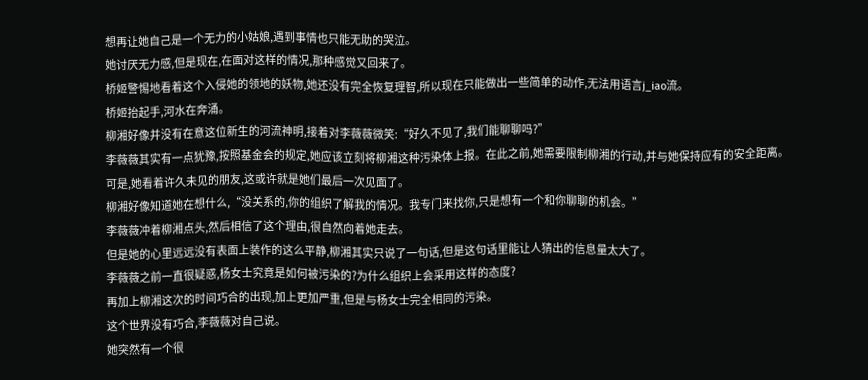想再让她自己是一个无力的小姑娘,遇到事情也只能无助的哭泣。
她讨厌无力感,但是现在,在面对这样的情况,那种感觉又回来了。
桥姬警惕地看着这个入侵她的领地的妖物,她还没有完全恢复理智,所以现在只能做出一些简单的动作,无法用语言j_iao流。
桥姬抬起手,河水在奔涌。
柳湘好像并没有在意这位新生的河流神明,接着对李薇薇微笑:“好久不见了,我们能聊聊吗?”
李薇薇其实有一点犹豫,按照基金会的规定,她应该立刻将柳湘这种污染体上报。在此之前,她需要限制柳湘的行动,并与她保持应有的安全距离。
可是,她看着许久未见的朋友,这或许就是她们最后一次见面了。
柳湘好像知道她在想什么,“没关系的,你的组织了解我的情况。我专门来找你,只是想有一个和你聊聊的机会。”
李薇薇冲着柳湘点头,然后相信了这个理由,很自然向着她走去。
但是她的心里远远没有表面上装作的这么平静,柳湘其实只说了一句话,但是这句话里能让人猜出的信息量太大了。
李薇薇之前一直很疑惑,杨女士究竟是如何被污染的?为什么组织上会采用这样的态度?
再加上柳湘这次的时间巧合的出现,加上更加严重,但是与杨女士完全相同的污染。
这个世界没有巧合,李薇薇对自己说。
她突然有一个很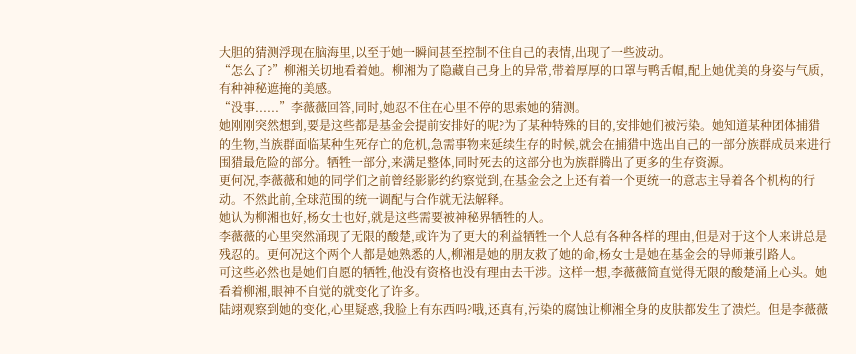大胆的猜测浮现在脑海里,以至于她一瞬间甚至控制不住自己的表情,出现了一些波动。
“怎么了?”柳湘关切地看着她。柳湘为了隐藏自己身上的异常,带着厚厚的口罩与鸭舌帽,配上她优美的身姿与气质,有种神秘遮掩的美感。
“没事......”李薇薇回答,同时,她忍不住在心里不停的思索她的猜测。
她刚刚突然想到,要是这些都是基金会提前安排好的呢?为了某种特殊的目的,安排她们被污染。她知道某种团体捕猎的生物,当族群面临某种生死存亡的危机,急需事物来延续生存的时候,就会在捕猎中选出自己的一部分族群成员来进行围猎最危险的部分。牺牲一部分,来满足整体,同时死去的这部分也为族群腾出了更多的生存资源。
更何况,李薇薇和她的同学们之前曾经影影约约察觉到,在基金会之上还有着一个更统一的意志主导着各个机构的行动。不然此前,全球范围的统一调配与合作就无法解释。
她认为柳湘也好,杨女士也好,就是这些需要被神秘界牺牲的人。
李薇薇的心里突然涌现了无限的酸楚,或许为了更大的利益牺牲一个人总有各种各样的理由,但是对于这个人来讲总是残忍的。更何况这个两个人都是她熟悉的人,柳湘是她的朋友救了她的命,杨女士是她在基金会的导师兼引路人。
可这些必然也是她们自愿的牺牲,他没有资格也没有理由去干涉。这样一想,李薇薇简直觉得无限的酸楚涌上心头。她看着柳湘,眼神不自觉的就变化了许多。
陆翊观察到她的变化,心里疑惑,我脸上有东西吗?哦,还真有,污染的腐蚀让柳湘全身的皮肤都发生了溃烂。但是李薇薇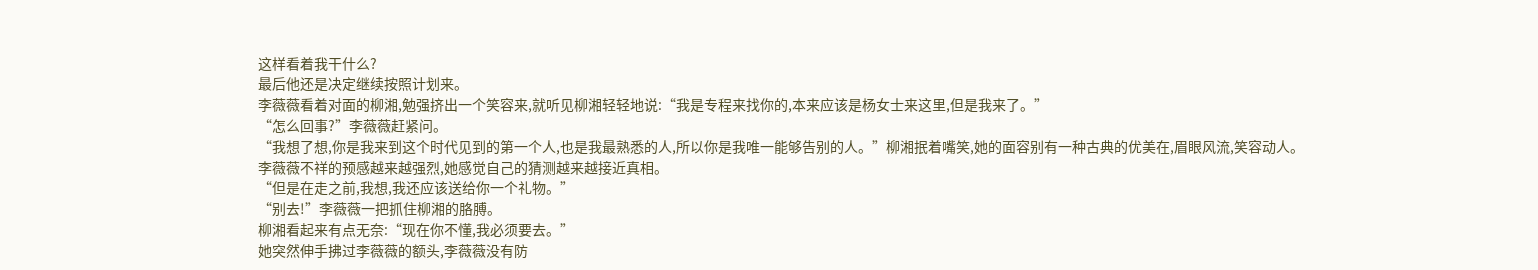这样看着我干什么?
最后他还是决定继续按照计划来。
李薇薇看着对面的柳湘,勉强挤出一个笑容来,就听见柳湘轻轻地说:“我是专程来找你的,本来应该是杨女士来这里,但是我来了。”
“怎么回事?”李薇薇赶紧问。
“我想了想,你是我来到这个时代见到的第一个人,也是我最熟悉的人,所以你是我唯一能够告别的人。”柳湘抿着嘴笑,她的面容别有一种古典的优美在,眉眼风流,笑容动人。
李薇薇不祥的预感越来越强烈,她感觉自己的猜测越来越接近真相。
“但是在走之前,我想,我还应该送给你一个礼物。”
“别去!”李薇薇一把抓住柳湘的胳膊。
柳湘看起来有点无奈:“现在你不懂,我必须要去。”
她突然伸手拂过李薇薇的额头,李薇薇没有防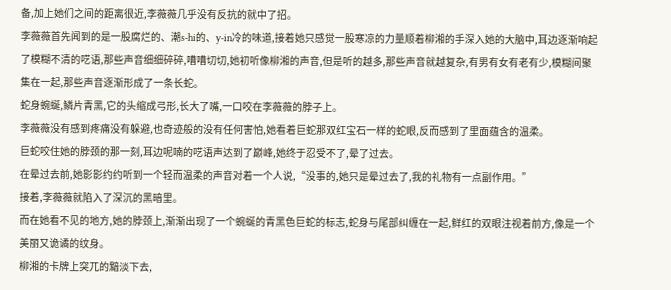备,加上她们之间的距离很近,李薇薇几乎没有反抗的就中了招。
李薇薇首先闻到的是一股腐烂的、潮s-hi的、y-in冷的味道,接着她只感觉一股寒凉的力量顺着柳湘的手深入她的大脑中,耳边逐渐响起了模糊不清的呓语,那些声音细细碎碎,嘈嘈切切,她初听像柳湘的声音,但是听的越多,那些声音就越复杂,有男有女有老有少,模糊间聚集在一起,那些声音逐渐形成了一条长蛇。
蛇身蜿蜒,鳞片青黑,它的头缩成弓形,长大了嘴,一口咬在李薇薇的脖子上。
李薇薇没有感到疼痛没有躲避,也奇迹般的没有任何害怕,她看着巨蛇那双红宝石一样的蛇眼,反而感到了里面蕴含的温柔。
巨蛇咬住她的脖颈的那一刻,耳边呢喃的呓语声达到了巅峰,她终于忍受不了,晕了过去。
在晕过去前,她影影约约听到一个轻而温柔的声音对着一个人说,“没事的,她只是晕过去了,我的礼物有一点副作用。”
接着,李薇薇就陷入了深沉的黑暗里。
而在她看不见的地方,她的脖颈上,渐渐出现了一个蜿蜒的青黑色巨蛇的标志,蛇身与尾部纠缠在一起,鲜红的双眼注视着前方,像是一个美丽又诡谲的纹身。
柳湘的卡牌上突兀的黯淡下去,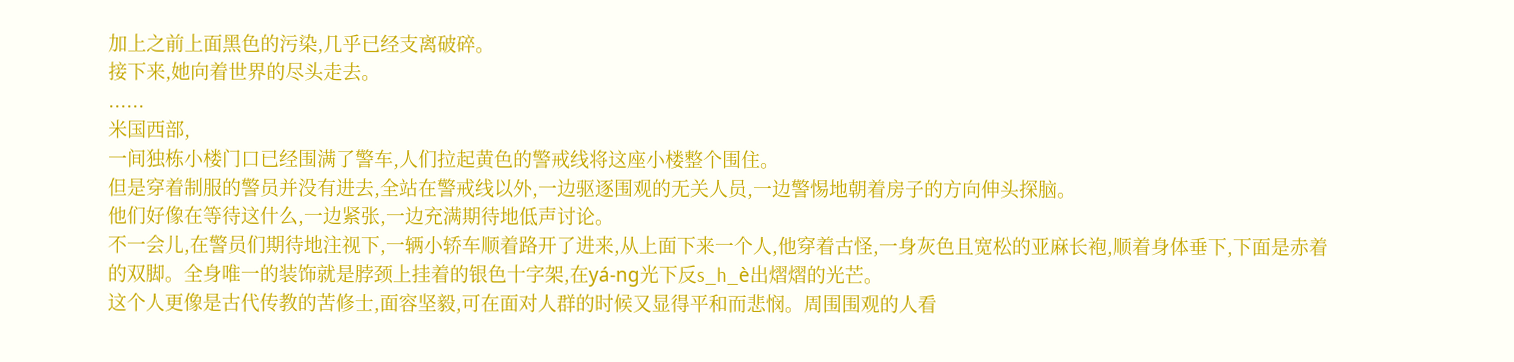加上之前上面黑色的污染,几乎已经支离破碎。
接下来,她向着世界的尽头走去。
......
米国西部,
一间独栋小楼门口已经围满了警车,人们拉起黄色的警戒线将这座小楼整个围住。
但是穿着制服的警员并没有进去,全站在警戒线以外,一边驱逐围观的无关人员,一边警惕地朝着房子的方向伸头探脑。
他们好像在等待这什么,一边紧张,一边充满期待地低声讨论。
不一会儿,在警员们期待地注视下,一辆小轿车顺着路开了进来,从上面下来一个人,他穿着古怪,一身灰色且宽松的亚麻长袍,顺着身体垂下,下面是赤着的双脚。全身唯一的装饰就是脖颈上挂着的银色十字架,在yá-ng光下反s_h_è出熠熠的光芒。
这个人更像是古代传教的苦修士,面容坚毅,可在面对人群的时候又显得平和而悲悯。周围围观的人看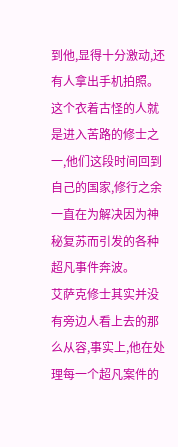到他,显得十分激动,还有人拿出手机拍照。
这个衣着古怪的人就是进入苦路的修士之一,他们这段时间回到自己的国家,修行之余一直在为解决因为神秘复苏而引发的各种超凡事件奔波。
艾萨克修士其实并没有旁边人看上去的那么从容,事实上,他在处理每一个超凡案件的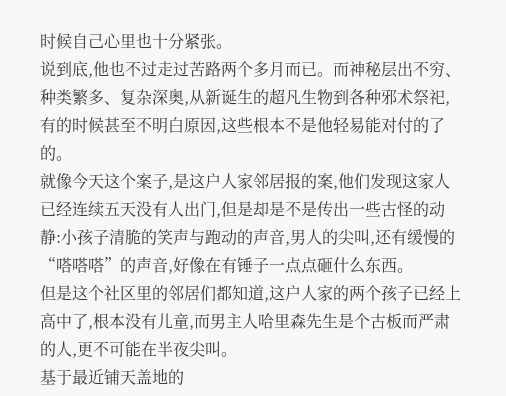时候自己心里也十分紧张。
说到底,他也不过走过苦路两个多月而已。而神秘层出不穷、种类繁多、复杂深奥,从新诞生的超凡生物到各种邪术祭祀,有的时候甚至不明白原因,这些根本不是他轻易能对付的了的。
就像今天这个案子,是这户人家邻居报的案,他们发现这家人已经连续五天没有人出门,但是却是不是传出一些古怪的动静:小孩子清脆的笑声与跑动的声音,男人的尖叫,还有缓慢的“嗒嗒嗒”的声音,好像在有锤子一点点砸什么东西。
但是这个社区里的邻居们都知道,这户人家的两个孩子已经上高中了,根本没有儿童,而男主人哈里森先生是个古板而严肃的人,更不可能在半夜尖叫。
基于最近铺天盖地的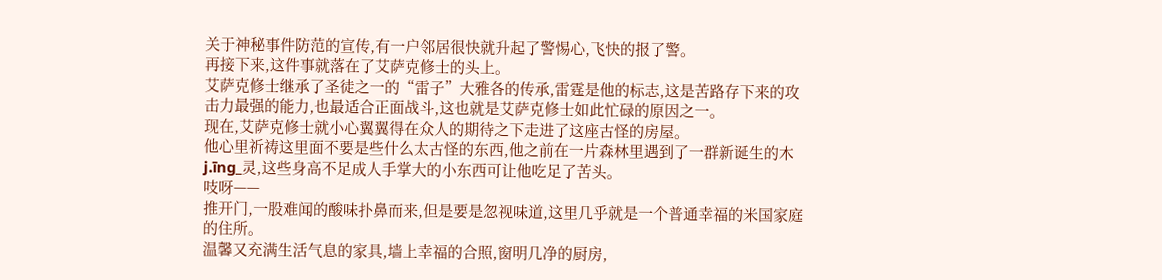关于神秘事件防范的宣传,有一户邻居很快就升起了警惕心,飞快的报了警。
再接下来,这件事就落在了艾萨克修士的头上。
艾萨克修士继承了圣徒之一的“雷子”大雅各的传承,雷霆是他的标志,这是苦路存下来的攻击力最强的能力,也最适合正面战斗,这也就是艾萨克修士如此忙碌的原因之一。
现在,艾萨克修士就小心翼翼得在众人的期待之下走进了这座古怪的房屋。
他心里祈祷这里面不要是些什么太古怪的东西,他之前在一片森林里遇到了一群新诞生的木j.īng_灵,这些身高不足成人手掌大的小东西可让他吃足了苦头。
吱呀——
推开门,一股难闻的酸味扑鼻而来,但是要是忽视味道,这里几乎就是一个普通幸福的米国家庭的住所。
温馨又充满生活气息的家具,墙上幸福的合照,窗明几净的厨房,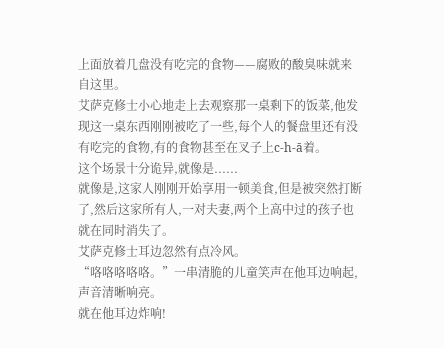上面放着几盘没有吃完的食物——腐败的酸臭味就来自这里。
艾萨克修士小心地走上去观察那一桌剩下的饭菜,他发现这一桌东西刚刚被吃了一些,每个人的餐盘里还有没有吃完的食物,有的食物甚至在叉子上c-h-ā着。
这个场景十分诡异,就像是......
就像是,这家人刚刚开始享用一顿美食,但是被突然打断了,然后这家所有人,一对夫妻,两个上高中过的孩子也就在同时消失了。
艾萨克修士耳边忽然有点冷风。
“咯咯咯咯咯。”一串清脆的儿童笑声在他耳边响起,声音清晰响亮。
就在他耳边炸响!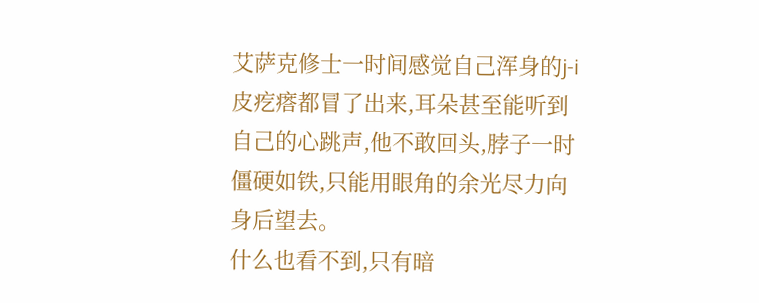艾萨克修士一时间感觉自己浑身的j-i皮疙瘩都冒了出来,耳朵甚至能听到自己的心跳声,他不敢回头,脖子一时僵硬如铁,只能用眼角的余光尽力向身后望去。
什么也看不到,只有暗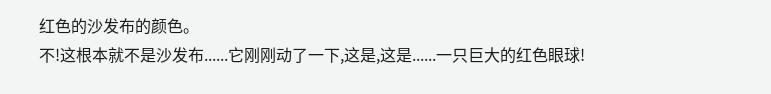红色的沙发布的颜色。
不!这根本就不是沙发布......它刚刚动了一下,这是,这是......一只巨大的红色眼球!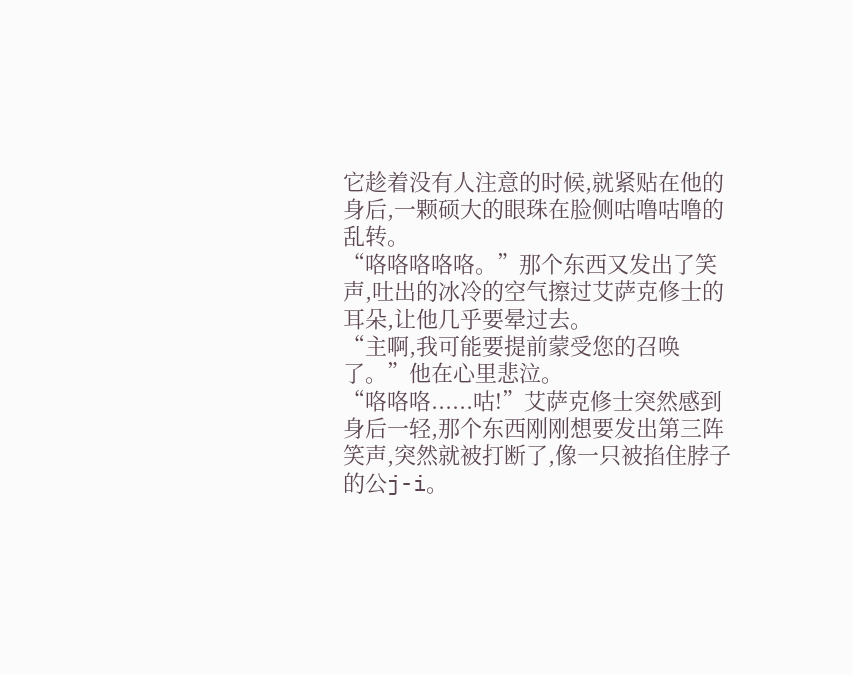它趁着没有人注意的时候,就紧贴在他的身后,一颗硕大的眼珠在脸侧咕噜咕噜的乱转。
“咯咯咯咯咯。”那个东西又发出了笑声,吐出的冰冷的空气擦过艾萨克修士的耳朵,让他几乎要晕过去。
“主啊,我可能要提前蒙受您的召唤了。”他在心里悲泣。
“咯咯咯......咕!”艾萨克修士突然感到身后一轻,那个东西刚刚想要发出第三阵笑声,突然就被打断了,像一只被掐住脖子的公j-i。